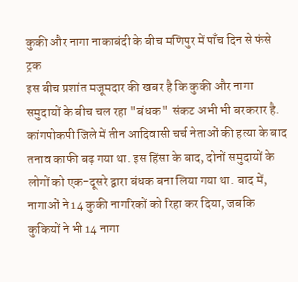कुकी और नागा नाकाबंदी के बीच मणिपुर में पाँच दिन से फंसे ट्रक
इस बीच प्रशांत मजूमदार की खबर है कि कुकी और नागा समुदायों के बीच चल रहा "बंधक" संकट अभी भी बरकरार है. कांगपोकपी जिले में तीन आदिवासी चर्च नेताओं की हत्या के बाद तनाव काफी बढ़ गया था. इस हिंसा के बाद, दोनों समुदायों के लोगों को एक-दूसरे द्वारा बंधक बना लिया गया था. बाद में, नागाओं ने 14 कुकी नागरिकों को रिहा कर दिया, जबकि कुकियों ने भी 14 नागा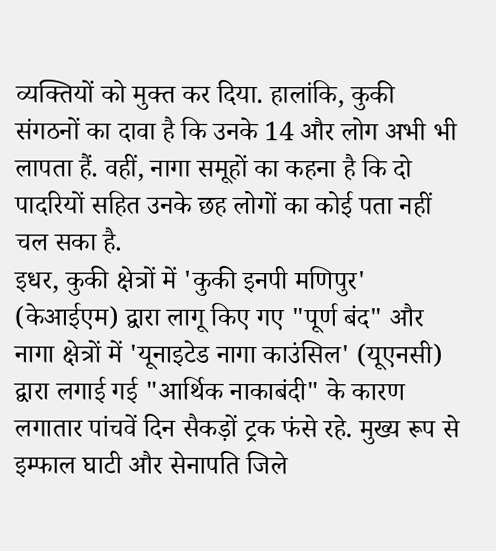व्यक्तियों को मुक्त कर दिया. हालांकि, कुकी संगठनों का दावा है कि उनके 14 और लोग अभी भी लापता हैं. वहीं, नागा समूहों का कहना है कि दो पादरियों सहित उनके छह लोगों का कोई पता नहीं चल सका है.
इधर, कुकी क्षेत्रों में 'कुकी इनपी मणिपुर' (केआईएम) द्वारा लागू किए गए "पूर्ण बंद" और नागा क्षेत्रों में 'यूनाइटेड नागा काउंसिल' (यूएनसी) द्वारा लगाई गई "आर्थिक नाकाबंदी" के कारण लगातार पांचवें दिन सैकड़ों ट्रक फंसे रहे. मुख्य रूप से इम्फाल घाटी और सेनापति जिले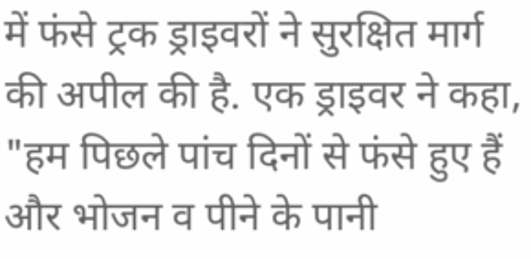में फंसे ट्रक ड्राइवरों ने सुरक्षित मार्ग की अपील की है. एक ड्राइवर ने कहा, "हम पिछले पांच दिनों से फंसे हुए हैं और भोजन व पीने के पानी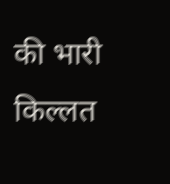की भारी किल्लत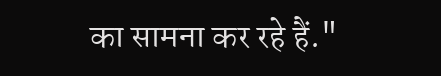का सामना कर रहे हैं."